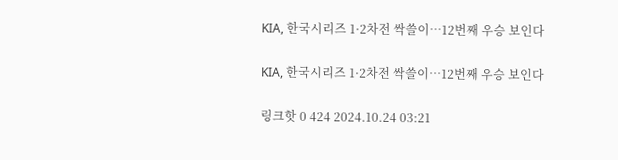KIA, 한국시리즈 1·2차전 싹쓸이…12번째 우승 보인다

KIA, 한국시리즈 1·2차전 싹쓸이…12번째 우승 보인다

링크핫 0 424 2024.10.24 03:21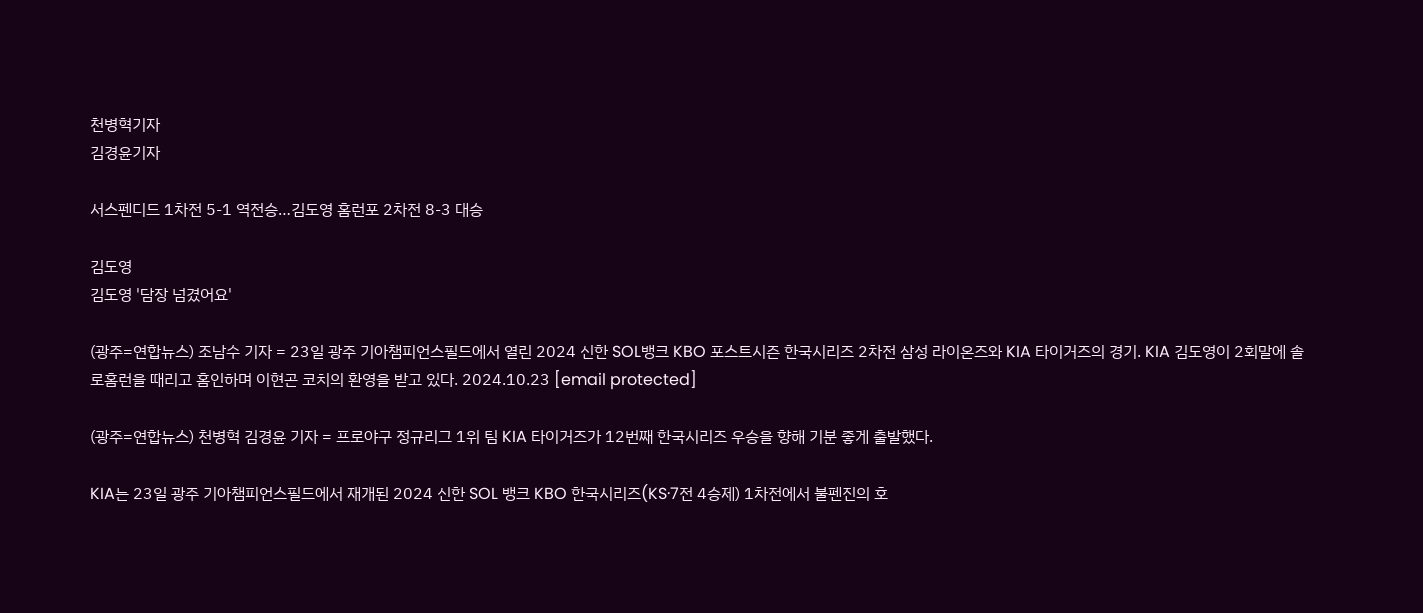천병혁기자
김경윤기자

서스펜디드 1차전 5-1 역전승…김도영 홈런포 2차전 8-3 대승

김도영
김도영 '담장 넘겼어요'

(광주=연합뉴스) 조남수 기자 = 23일 광주 기아챔피언스필드에서 열린 2024 신한 SOL뱅크 KBO 포스트시즌 한국시리즈 2차전 삼성 라이온즈와 KIA 타이거즈의 경기. KIA 김도영이 2회말에 솔로홈런을 때리고 홈인하며 이현곤 코치의 환영을 받고 있다. 2024.10.23 [email protected]

(광주=연합뉴스) 천병혁 김경윤 기자 = 프로야구 정규리그 1위 팀 KIA 타이거즈가 12번째 한국시리즈 우승을 향해 기분 좋게 출발했다.

KIA는 23일 광주 기아챔피언스필드에서 재개된 2024 신한 SOL 뱅크 KBO 한국시리즈(KS·7전 4승제) 1차전에서 불펜진의 호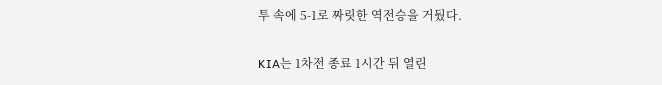투 속에 5-1로 짜릿한 역전승을 거뒀다.

KIA는 1차전 종료 1시간 뒤 열린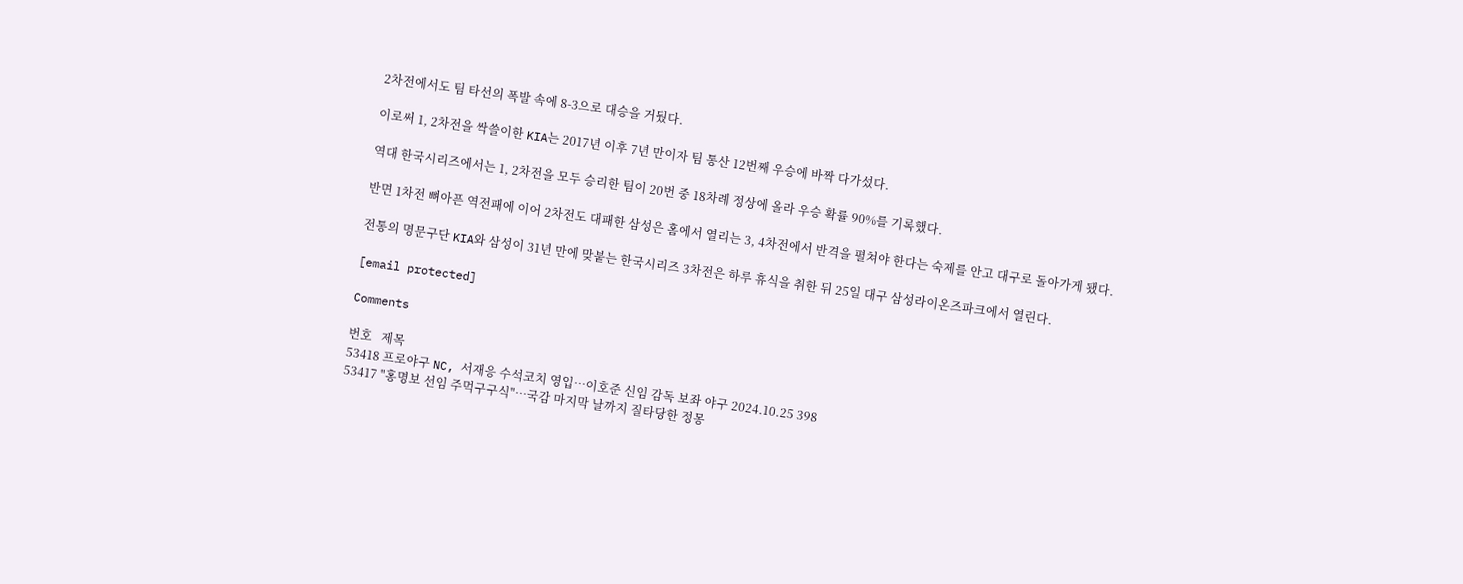2차전에서도 팀 타선의 폭발 속에 8-3으로 대승을 거뒀다.

이로써 1, 2차전을 싹쓸이한 KIA는 2017년 이후 7년 만이자 팀 통산 12번째 우승에 바짝 다가섰다.

역대 한국시리즈에서는 1, 2차전을 모두 승리한 팀이 20번 중 18차례 정상에 올라 우승 확률 90%를 기록했다.

반면 1차전 뼈아픈 역전패에 이어 2차전도 대패한 삼성은 홈에서 열리는 3, 4차전에서 반격을 펼쳐야 한다는 숙제를 안고 대구로 돌아가게 됐다.

전통의 명문구단 KIA와 삼성이 31년 만에 맞붙는 한국시리즈 3차전은 하루 휴식을 취한 뒤 25일 대구 삼성라이온즈파크에서 열린다.

[email protected]

Comments

번호   제목
53418 프로야구 NC, 서재응 수석코치 영입…이호준 신임 감독 보좌 야구 2024.10.25 398
53417 "홍명보 선임 주먹구구식"…국감 마지막 날까지 질타당한 정몽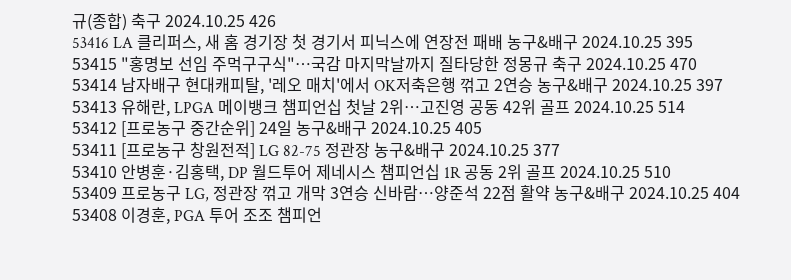규(종합) 축구 2024.10.25 426
53416 LA 클리퍼스, 새 홈 경기장 첫 경기서 피닉스에 연장전 패배 농구&배구 2024.10.25 395
53415 "홍명보 선임 주먹구구식"…국감 마지막날까지 질타당한 정몽규 축구 2024.10.25 470
53414 남자배구 현대캐피탈, '레오 매치'에서 OK저축은행 꺾고 2연승 농구&배구 2024.10.25 397
53413 유해란, LPGA 메이뱅크 챔피언십 첫날 2위…고진영 공동 42위 골프 2024.10.25 514
53412 [프로농구 중간순위] 24일 농구&배구 2024.10.25 405
53411 [프로농구 창원전적] LG 82-75 정관장 농구&배구 2024.10.25 377
53410 안병훈·김홍택, DP 월드투어 제네시스 챔피언십 1R 공동 2위 골프 2024.10.25 510
53409 프로농구 LG, 정관장 꺾고 개막 3연승 신바람…양준석 22점 활약 농구&배구 2024.10.25 404
53408 이경훈, PGA 투어 조조 챔피언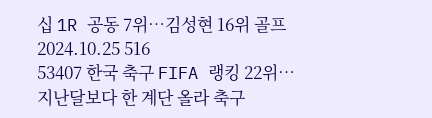십 1R 공동 7위…김성현 16위 골프 2024.10.25 516
53407 한국 축구 FIFA 랭킹 22위…지난달보다 한 계단 올라 축구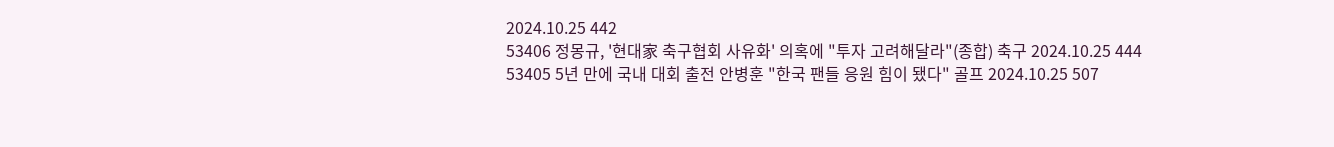2024.10.25 442
53406 정몽규, '현대家 축구협회 사유화' 의혹에 "투자 고려해달라"(종합) 축구 2024.10.25 444
53405 5년 만에 국내 대회 출전 안병훈 "한국 팬들 응원 힘이 됐다" 골프 2024.10.25 507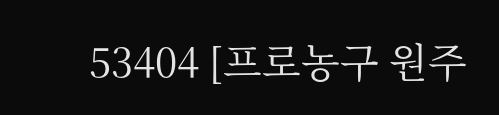53404 [프로농구 원주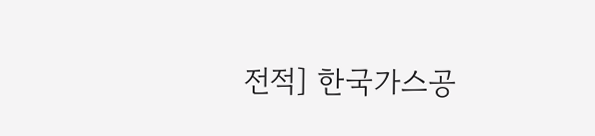전적] 한국가스공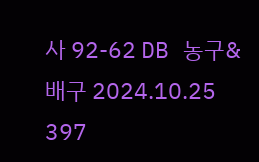사 92-62 DB 농구&배구 2024.10.25 397